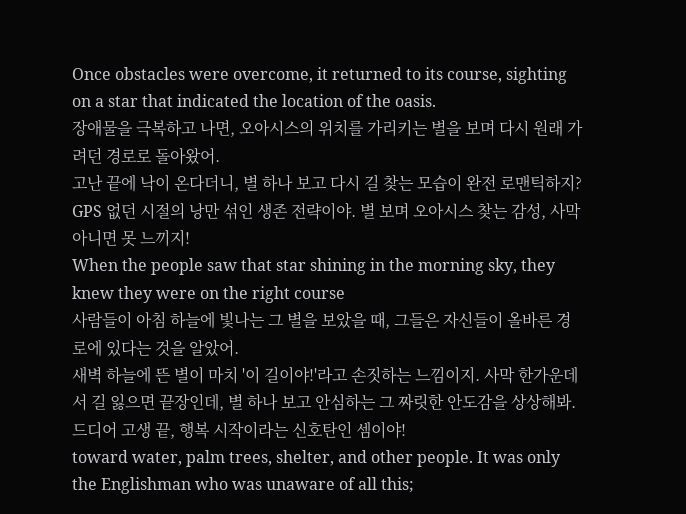Once obstacles were overcome, it returned to its course, sighting on a star that indicated the location of the oasis.
장애물을 극복하고 나면, 오아시스의 위치를 가리키는 별을 보며 다시 원래 가려던 경로로 돌아왔어.
고난 끝에 낙이 온다더니, 별 하나 보고 다시 길 찾는 모습이 완전 로맨틱하지? GPS 없던 시절의 낭만 섞인 생존 전략이야. 별 보며 오아시스 찾는 감성, 사막 아니면 못 느끼지!
When the people saw that star shining in the morning sky, they knew they were on the right course
사람들이 아침 하늘에 빛나는 그 별을 보았을 때, 그들은 자신들이 올바른 경로에 있다는 것을 알았어.
새벽 하늘에 뜬 별이 마치 '이 길이야!'라고 손짓하는 느낌이지. 사막 한가운데서 길 잃으면 끝장인데, 별 하나 보고 안심하는 그 짜릿한 안도감을 상상해봐. 드디어 고생 끝, 행복 시작이라는 신호탄인 셈이야!
toward water, palm trees, shelter, and other people. It was only the Englishman who was unaware of all this;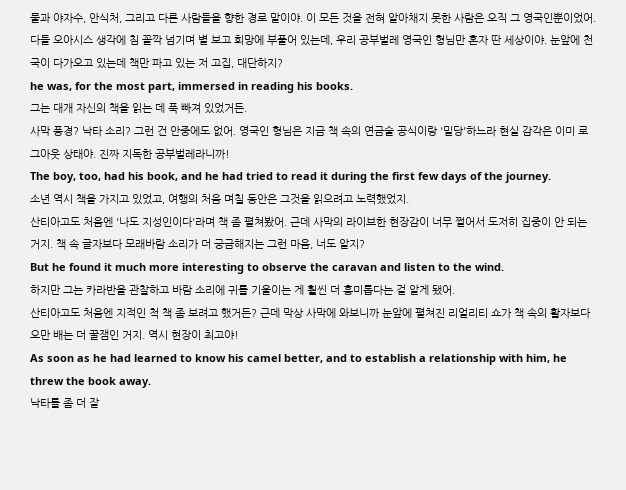물과 야자수, 안식처, 그리고 다른 사람들을 향한 경로 말이야. 이 모든 것을 전혀 알아채지 못한 사람은 오직 그 영국인뿐이었어.
다들 오아시스 생각에 침 꼴깍 넘기며 별 보고 희망에 부풀어 있는데, 우리 공부벌레 영국인 형님만 혼자 딴 세상이야. 눈앞에 천국이 다가오고 있는데 책만 파고 있는 저 고집, 대단하지?
he was, for the most part, immersed in reading his books.
그는 대개 자신의 책을 읽는 데 푹 빠져 있었거든.
사막 풍경? 낙타 소리? 그런 건 안중에도 없어. 영국인 형님은 지금 책 속의 연금술 공식이랑 '밀당'하느라 현실 감각은 이미 로그아웃 상태야. 진짜 지독한 공부벌레라니까!
The boy, too, had his book, and he had tried to read it during the first few days of the journey.
소년 역시 책을 가지고 있었고, 여행의 처음 며칠 동안은 그것을 읽으려고 노력했었지.
산티아고도 처음엔 '나도 지성인이다'라며 책 좀 펼쳐봤어. 근데 사막의 라이브한 현장감이 너무 쩔어서 도저히 집중이 안 되는 거지. 책 속 글자보다 모래바람 소리가 더 궁금해지는 그런 마음, 너도 알지?
But he found it much more interesting to observe the caravan and listen to the wind.
하지만 그는 카라반을 관찰하고 바람 소리에 귀를 기울이는 게 훨씬 더 흥미롭다는 걸 알게 됐어.
산티아고도 처음엔 지적인 척 책 좀 보려고 했거든? 근데 막상 사막에 와보니까 눈앞에 펼쳐진 리얼리티 쇼가 책 속의 활자보다 오만 배는 더 꿀잼인 거지. 역시 현장이 최고야!
As soon as he had learned to know his camel better, and to establish a relationship with him, he threw the book away.
낙타를 좀 더 잘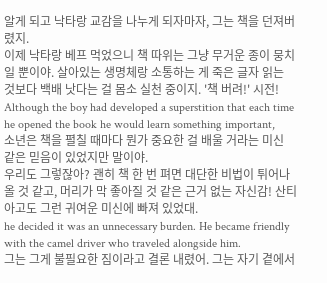알게 되고 낙타랑 교감을 나누게 되자마자, 그는 책을 던져버렸지.
이제 낙타랑 베프 먹었으니 책 따위는 그냥 무거운 종이 뭉치일 뿐이야. 살아있는 생명체랑 소통하는 게 죽은 글자 읽는 것보다 백배 낫다는 걸 몸소 실천 중이지. '책 버려!' 시전!
Although the boy had developed a superstition that each time he opened the book he would learn something important,
소년은 책을 펼칠 때마다 뭔가 중요한 걸 배울 거라는 미신 같은 믿음이 있었지만 말이야.
우리도 그렇잖아? 괜히 책 한 번 펴면 대단한 비법이 튀어나올 것 같고, 머리가 막 좋아질 것 같은 근거 없는 자신감! 산티아고도 그런 귀여운 미신에 빠져 있었대.
he decided it was an unnecessary burden. He became friendly with the camel driver who traveled alongside him.
그는 그게 불필요한 짐이라고 결론 내렸어. 그는 자기 곁에서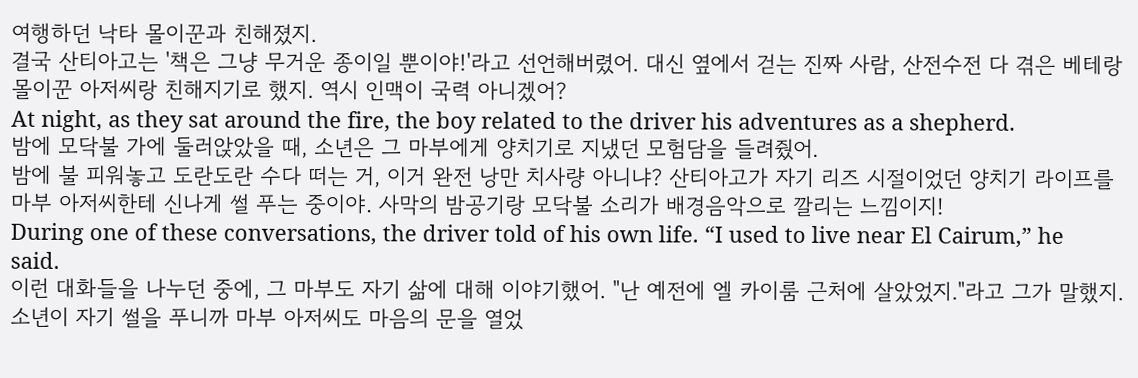여행하던 낙타 몰이꾼과 친해졌지.
결국 산티아고는 '책은 그냥 무거운 종이일 뿐이야!'라고 선언해버렸어. 대신 옆에서 걷는 진짜 사람, 산전수전 다 겪은 베테랑 몰이꾼 아저씨랑 친해지기로 했지. 역시 인맥이 국력 아니겠어?
At night, as they sat around the fire, the boy related to the driver his adventures as a shepherd.
밤에 모닥불 가에 둘러앉았을 때, 소년은 그 마부에게 양치기로 지냈던 모험담을 들려줬어.
밤에 불 피워놓고 도란도란 수다 떠는 거, 이거 완전 낭만 치사량 아니냐? 산티아고가 자기 리즈 시절이었던 양치기 라이프를 마부 아저씨한테 신나게 썰 푸는 중이야. 사막의 밤공기랑 모닥불 소리가 배경음악으로 깔리는 느낌이지!
During one of these conversations, the driver told of his own life. “I used to live near El Cairum,” he said.
이런 대화들을 나누던 중에, 그 마부도 자기 삶에 대해 이야기했어. "난 예전에 엘 카이룸 근처에 살았었지."라고 그가 말했지.
소년이 자기 썰을 푸니까 마부 아저씨도 마음의 문을 열었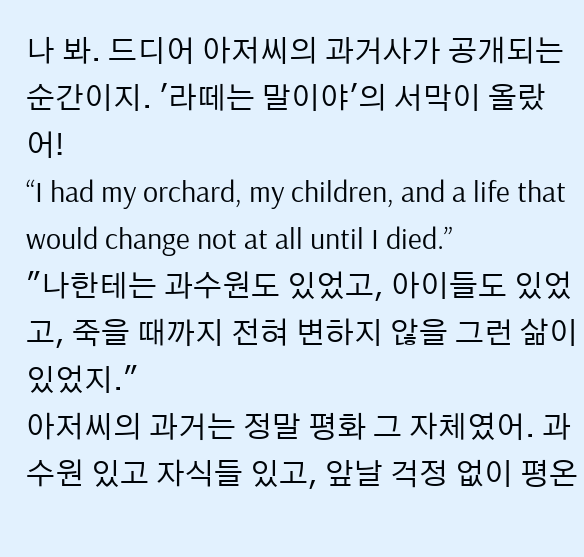나 봐. 드디어 아저씨의 과거사가 공개되는 순간이지. '라떼는 말이야'의 서막이 올랐어!
“I had my orchard, my children, and a life that would change not at all until I died.”
"나한테는 과수원도 있었고, 아이들도 있었고, 죽을 때까지 전혀 변하지 않을 그런 삶이 있었지."
아저씨의 과거는 정말 평화 그 자체였어. 과수원 있고 자식들 있고, 앞날 걱정 없이 평온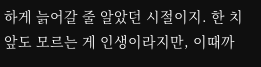하게 늙어갈 줄 알았던 시절이지. 한 치 앞도 모르는 게 인생이라지만, 이때까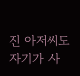진 아저씨도 자기가 사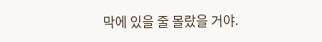막에 있을 줄 몰랐을 거야.